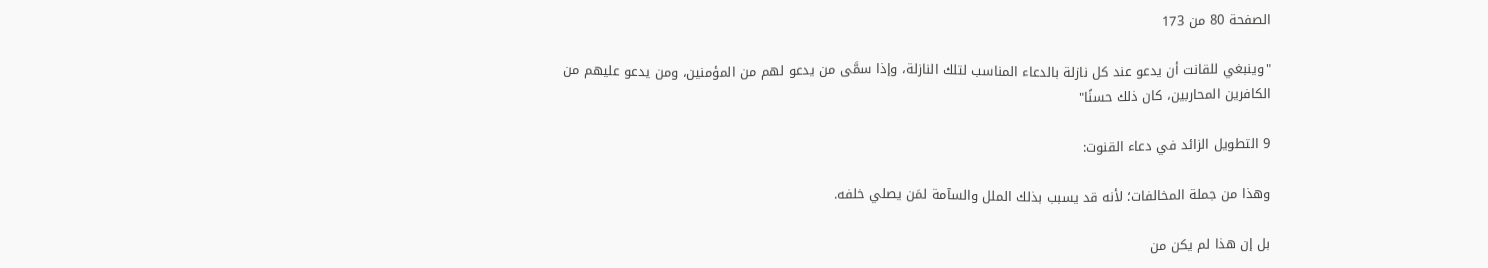الصفحة 80 من 173

"وينبغي للقانت أن يدعو عند كل نازلة بالدعاء المناسب لتلك النازلة، وإذا سمَّى من يدعو لهم من المؤمنين، ومن يدعو عليهم من الكافرين المحاربين، كان ذلك حسنًا"

9 التطويل الزائد في دعاء القنوت:

وهذا من جملة المخالفات؛ لأنه قد يسبب بذلك الملل والسآمة لمَن يصلي خلفه.

بل إن هذا لم يكن من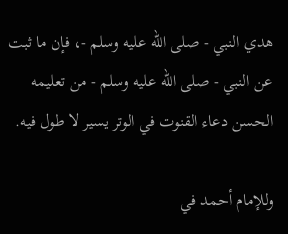هدي النبي - صلى الله عليه وسلم -، فإن ما ثبت عن النبي - صلى الله عليه وسلم - من تعليمه الحسن دعاء القنوت في الوتر يسير لا طول فيه.

وللإمام أحمد في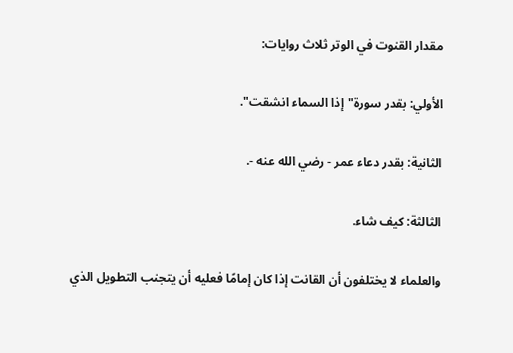مقدار القنوت في الوتر ثلاث روايات:

الأولي: بقدر سورة"إذا السماء انشقت".

الثانية: بقدر دعاء عمر - رضي الله عنه -.

الثالثة: كيف شاء.

والعلماء لا يختلفون أن القانت إذا كان إمامًا فعليه أن يتجنب التطويل الذي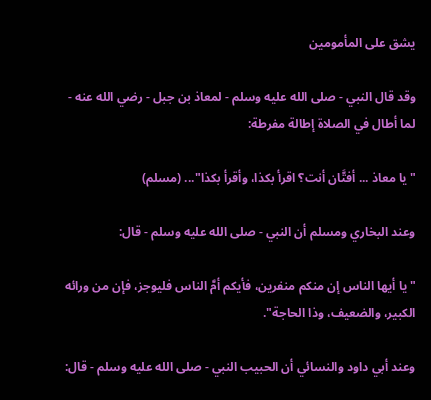يشق على المأمومين

وقد قال النبي - صلى الله عليه وسلم - لمعاذ بن جبل - رضي الله عنه - لما أطال في الصلاة إطالة مفرطة:

"يا معاذ ... أفتَّان أنت؟ اقرأ بكذا، وأقرأ بكذا"... (مسلم)

وعند البخاري ومسلم أن النبي - صلى الله عليه وسلم - قال:

"يا أيها الناس إن منكم منفرين، فأيكم أمَّ الناس فليوجز، فإن من ورائه الكبير، والضعيف، وذا الحاجة".

وعند أبي داود والنسائي أن الحبيب النبي - صلى الله عليه وسلم - قال: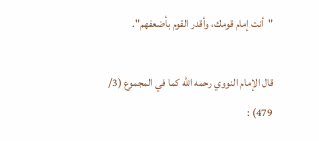"أنت إمام قومك، وأقدر القوم بأضعفهم".

قال الإمام النووي رحمه الله كما في المجموع (3/ 479) :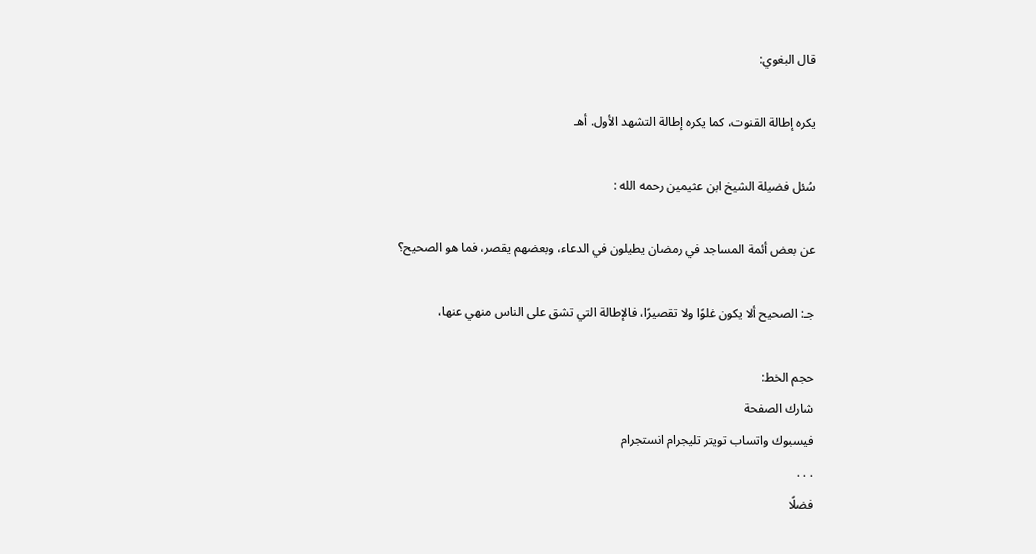قال البغوي:

يكره إطالة القنوت، كما يكره إطالة التشهد الأول. أهـ

سُئل فضيلة الشيخ ابن عثيمين رحمه الله :

عن بعض أئمة المساجد في رمضان يطيلون في الدعاء، وبعضهم يقصر، فما هو الصحيح؟

جـ: الصحيح ألا يكون غلوًا ولا تقصيرًا، فالإطالة التي تشق على الناس منهي عنها،

حجم الخط:
شارك الصفحة
فيسبوك واتساب تويتر تليجرام انستجرام
. . .
فضلًا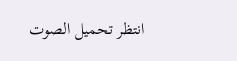انتظر تحميل الصوت